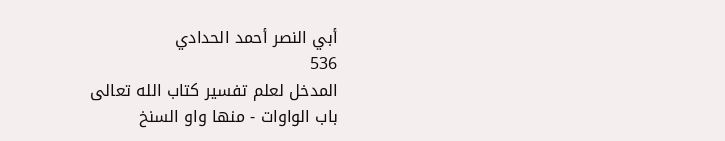أبي النصر أحمد الحدادي
536
المدخل لعلم تفسير كتاب الله تعالى
باب الواوات - منها واو السنخ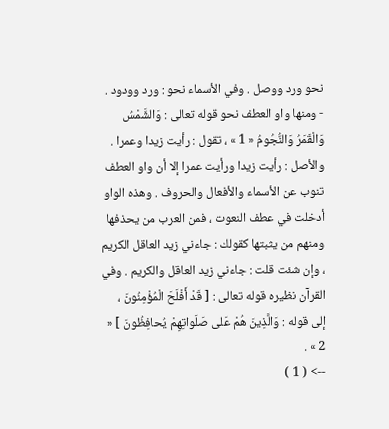نحو ورد ووصل . وفي الأسماء نحو : ورد وودود . - ومنها واو العطف نحو قوله تعالى : وَالشَّمْسُ وَالْقَمَرُ وَالنُّجُومُ « 1 » ، تقول : رأيت زيدا وعمرا . والأصل : رأيت زيدا ورأيت عمرا إلا أن واو العطف تنوب عن الأسماء والأفعال والحروف . وهذه الواو أدخلت في عطف النعوت ، فمن العرب من يحذفها ومنهم من يثبتها كقولك : جاءني زيد العاقل الكريم ، وإن شئت قلت : جاءني زيد العاقل والكريم . وفي القرآن نظيره قوله تعالى : [ قَدْ أَفْلَحَ الْمُؤْمِنُونَ ، إلى قوله : وَالَّذِينَ هُمْ عَلى صَلَواتِهِمْ يُحافِظُونَ ] « 2 » .
--> ( 1 )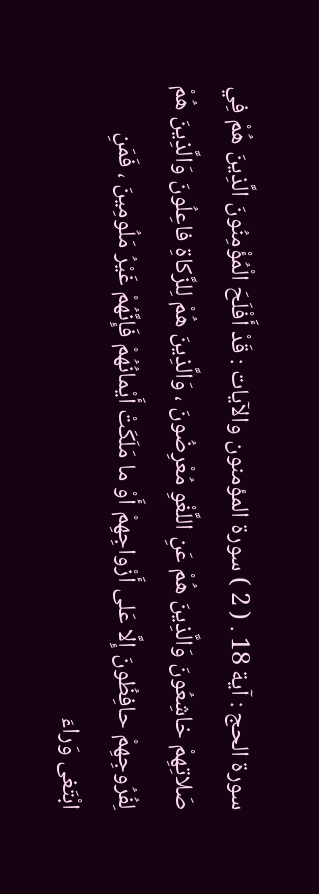سورة الحج : آية 18 . ( 2 ) سورة المؤمنون والآيات : قَدْ أَفْلَحَ الْمُؤْمِنُونَ الَّذِينَ هُمْ فِي صَلاتِهِمْ خاشِعُونَ وَالَّذِينَ هُمْ عَنِ اللَّغْوِ مُعْرِضُونَ ، وَالَّذِينَ هُمْ لِلزَّكاةِ فاعِلُونَ وَالَّذِينَ هُمْ لِفُرُوجِهِمْ حافِظُونَ إِلَّا عَلى أَزْواجِهِمْ أَوْ ما مَلَكَتْ أَيْمانُهُمْ فَإِنَّهُمْ غَيْرُ مَلُومِينَ ، فَمَنِ ابْتَغى وَراءَ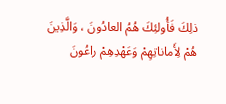ذلِكَ فَأُولئِكَ هُمُ العادُونَ ، وَالَّذِينَ هُمْ لِأَماناتِهِمْ وَعَهْدِهِمْ راعُونَ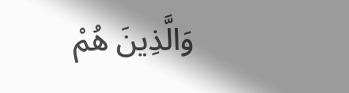وَالَّذِينَ هُمْ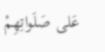عَلى صَلَواتِهِمْ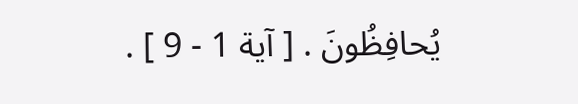يُحافِظُونَ . [ آية 1 - 9 ] .